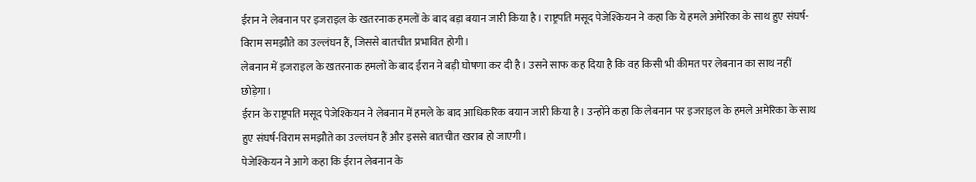ईरान ने लेबनान पर इजराइल के खतरनाक हमलों के बाद बड़ा बयान जारी किया है। राष्ट्रपति मसूद पेजेश्कियन ने कहा कि ये हमले अमेरिका के साथ हुए संघर्ष-विराम समझौते का उल्लंघन हैं, जिससे बातचीत प्रभावित होगी।
लेबनान में इजराइल के खतरनाक हमलों के बाद ईरान ने बड़ी घोषणा कर दी है। उसने साफ कह दिया है कि वह किसी भी कीमत पर लेबनान का साथ नहीं छोड़ेगा।
ईरान के राष्ट्रपति मसूद पेजेश्कियन ने लेबनान में हमले के बाद आधिकरिक बयान जारी किया है। उन्होंने कहा कि लेबनान पर इजराइल के हमले अमेरिका के साथ हुए संघर्ष-विराम समझौते का उल्लंघन हैं और इससे बातचीत खराब हो जाएगी।
पेजेश्कियन ने आगे कहा कि ईरान लेबनान के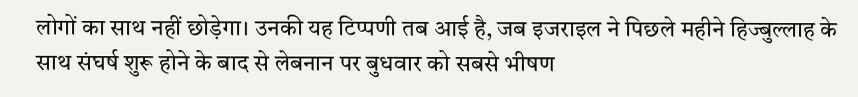लोगों का साथ नहीं छोड़ेगा। उनकी यह टिप्पणी तब आई है, जब इजराइल ने पिछले महीने हिज्बुल्लाह के साथ संघर्ष शुरू होने के बाद से लेबनान पर बुधवार को सबसे भीषण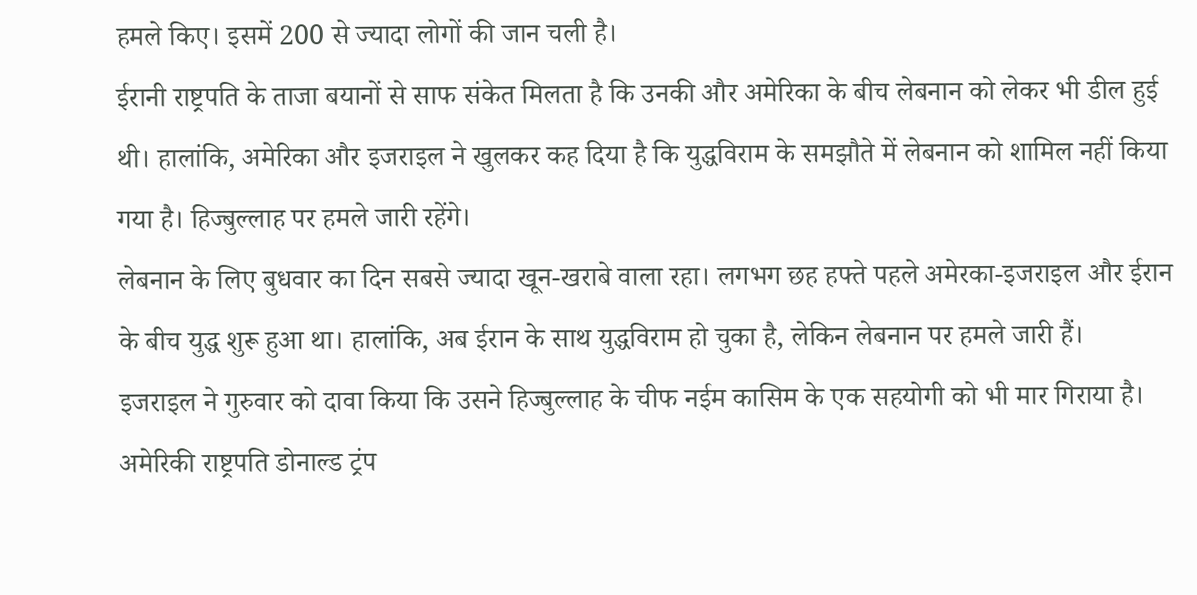हमले किए। इसमें 200 से ज्यादा लोगों की जान चली है।
ईरानी राष्ट्रपति के ताजा बयानों से साफ संकेत मिलता है कि उनकी और अमेरिका के बीच लेबनान को लेकर भी डील हुई थी। हालांकि, अमेरिका और इजराइल ने खुलकर कह दिया है कि युद्धविराम के समझौते में लेबनान को शामिल नहीं किया गया है। हिज्बुल्लाह पर हमले जारी रहेंगे।
लेबनान के लिए बुधवार का दिन सबसे ज्यादा खून-खराबे वाला रहा। लगभग छह हफ्ते पहले अमेरका-इजराइल और ईरान के बीच युद्ध शुरू हुआ था। हालांकि, अब ईरान के साथ युद्धविराम हो चुका है, लेकिन लेबनान पर हमले जारी हैं।
इजराइल ने गुरुवार को दावा किया कि उसने हिज्बुल्लाह के चीफ नईम कासिम के एक सहयोगी को भी मार गिराया है। अमेरिकी राष्ट्रपति डोनाल्ड ट्रंप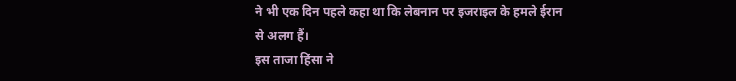ने भी एक दिन पहले कहा था कि लेबनान पर इजराइल के हमले ईरान से अलग हैं।
इस ताजा हिंसा ने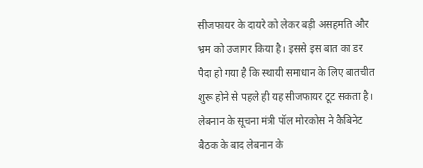सीजफायर के दायरे को लेकर बड़ी असहमति और भ्रम को उजागर किया है। इससे इस बात का डर पैदा हो गया है कि स्थायी समाधान के लिए बातचीत शुरू होने से पहले ही यह सीजफायर टूट सकता है।
लेबनान के सूचना मंत्री पॉल मोरकोस ने कैबिनेट बैठक के बाद लेबनान के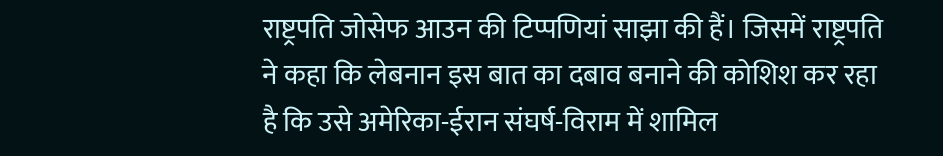राष्ट्रपति जोसेफ आउन की टिप्पणियां साझा की हैं। जिसमें राष्ट्रपति ने कहा कि लेबनान इस बात का दबाव बनाने की कोशिश कर रहा है कि उसे अमेरिका-ईरान संघर्ष-विराम में शामिल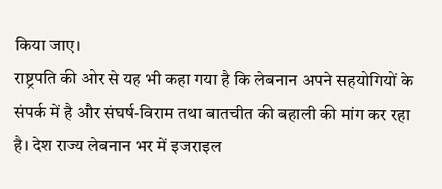किया जाए।
राष्ट्रपति की ओर से यह भी कहा गया है कि लेबनान अपने सहयोगियों के संपर्क में है और संघर्ष-विराम तथा बातचीत की बहाली की मांग कर रहा है। देश राज्य लेबनान भर में इजराइल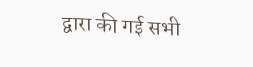द्वारा की गई सभी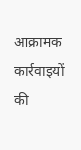आक्रामक कार्रवाइयों की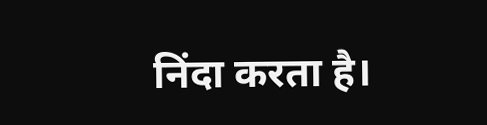निंदा करता है।